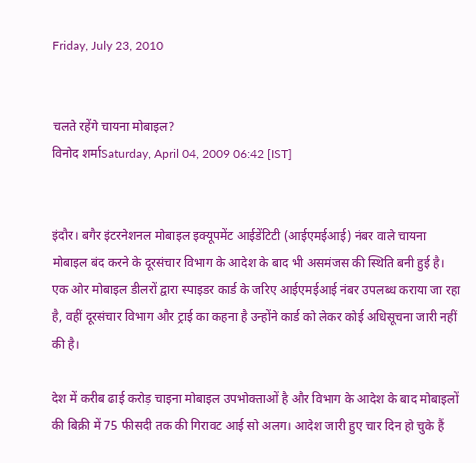Friday, July 23, 2010


चलते रहेंगे चायना मोबाइल?
विनोद शर्माSaturday, April 04, 2009 06:42 [IST]


इंदौर। बगैर इंटरनेशनल मोबाइल इक्यूपमेंट आईडेंटिटी (आईएमईआई) नंबर वाले चायना मोबाइल बंद करने के दूरसंचार विभाग के आदेश के बाद भी असमंजस की स्थिति बनी हुई है। एक ओर मोबाइल डीलरों द्वारा स्पाइडर कार्ड के जरिए आईएमईआई नंबर उपलब्ध कराया जा रहा है, वहीं दूरसंचार विभाग और ट्राई का कहना है उन्होंने कार्ड को लेकर कोई अधिसूचना जारी नहीं की है।

देश में करीब ढाई करोड़ चाइना मोबाइल उपभोक्ताओं है और विभाग के आदेश के बाद मोबाइलों की बिक्री में 75 फीसदी तक की गिरावट आई सो अलग। आदेश जारी हुए चार दिन हो चुके हैं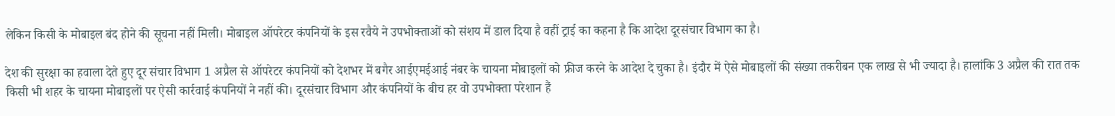लेकिन किसी के मोबाइल बंद होने की सूचना नहीं मिली। मोबाइल ऑपरेटर कंपनियों के इस रवैये ने उपभोक्ताओं को संशय में डाल दिया है वहीं ट्राई का कहना है कि आदेश दूरसंचार विभाग का है।

देश की सुरक्षा का हवाला देते हुए दूर संचार विभाग 1 अप्रैल से ऑपरेटर कंपनियों को देशभर में बगैर आईएमईआई नंबर के चायना मोबाइलों को फ्रीज करने के आदेश दे चुका है। इंदौर में ऐसे मोबाइलों की संख्या तकरीबन एक लाख से भी ज्यादा है। हालांकि 3 अप्रैल की रात तक किसी भी शहर के चायना मोबाइलों पर ऐसी कार्रवाई कंपनियों ने नहीं की। दूरसंचार विभाग और कंपनियों के बीच हर वो उपभोक्ता परेशान हैं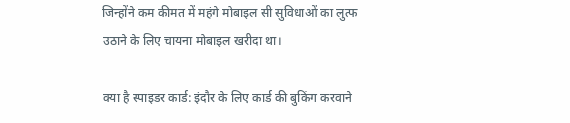जिन्होंने कम कीमत में महंगे मोबाइल सी सुविधाओं का लुत्फ उठाने के लिए चायना मोबाइल खरीदा था।

क्या है स्पाइडर कार्ड: इंदौर के लिए कार्ड की बुकिंग करवाने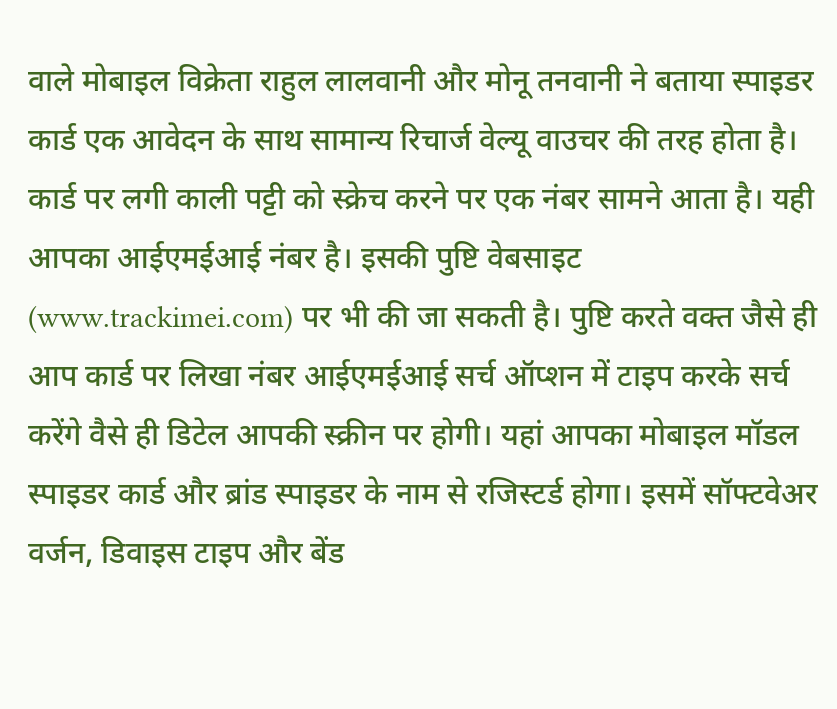वाले मोबाइल विक्रेता राहुल लालवानी और मोनू तनवानी ने बताया स्पाइडर कार्ड एक आवेदन के साथ सामान्य रिचार्ज वेल्यू वाउचर की तरह होता है। कार्ड पर लगी काली पट्टी को स्क्रेच करने पर एक नंबर सामने आता है। यही आपका आईएमईआई नंबर है। इसकी पुष्टि वेबसाइट (www.trackimei.com) पर भी की जा सकती है। पुष्टि करते वक्त जैसे ही आप कार्ड पर लिखा नंबर आईएमईआई सर्च ऑप्शन में टाइप करके सर्च करेंगे वैसे ही डिटेल आपकी स्क्रीन पर होगी। यहां आपका मोबाइल मॉडल स्पाइडर कार्ड और ब्रांड स्पाइडर के नाम से रजिस्टर्ड होगा। इसमें सॉफ्टवेअर वर्जन, डिवाइस टाइप और बेंड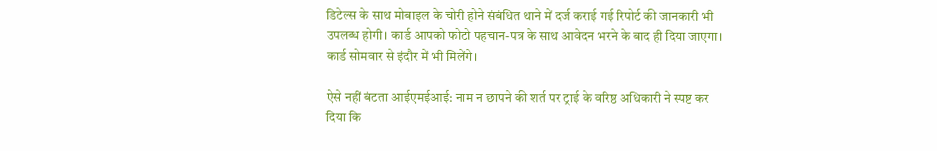डिटेल्स के साथ मोबाइल के चोरी होने संबंधित थाने में दर्ज कराई गई रिपोर्ट की जानकारी भी उपलब्ध होगी। कार्ड आपको फोटो पहचान-पत्र के साथ आवेदन भरने के बाद ही दिया जाएगा। कार्ड सोमवार से इंदौर में भी मिलेंगे।

ऐसे नहीं बंटता आईएमईआई: नाम न छापने की शर्त पर ट्राई के वरिष्ठ अधिकारी ने स्पष्ट कर दिया कि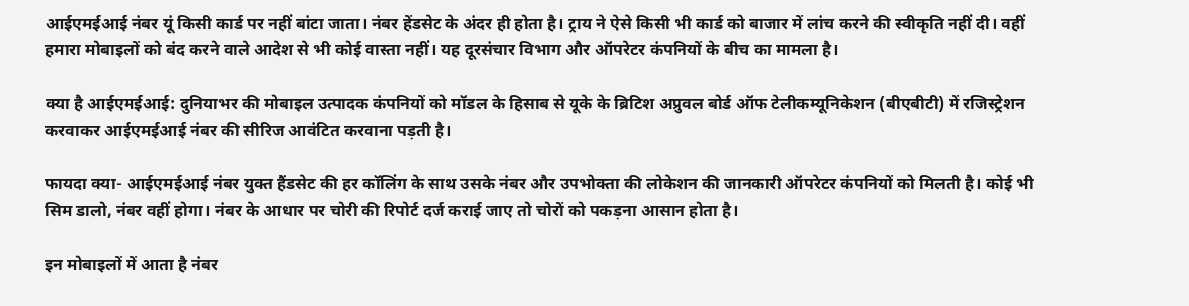आईएमईआई नंबर यूं किसी कार्ड पर नहीं बांटा जाता। नंबर हेंडसेट के अंदर ही होता है। ट्राय ने ऐसे किसी भी कार्ड को बाजार में लांच करने की स्वीकृति नहीं दी। वहीं हमारा मोबाइलों को बंद करने वाले आदेश से भी कोई वास्ता नहीं। यह दूरसंचार विभाग और ऑपरेटर कंपनियों के बीच का मामला है।

क्या है आईएमईआई: दुनियाभर की मोबाइल उत्पादक कंपनियों को मॉडल के हिसाब से यूके के ब्रिटिश अप्रुवल बोर्ड ऑफ टेलीकम्यूनिकेशन (बीएबीटी) में रजिस्ट्रेशन करवाकर आईएमईआई नंबर की सीरिज आवंटित करवाना पड़ती है।

फायदा क्या- आईएमईआई नंबर युक्त हैंडसेट की हर कॉलिंग के साथ उसके नंबर और उपभोक्ता की लोकेशन की जानकारी ऑपरेटर कंपनियों को मिलती है। कोई भी सिम डालो, नंबर वहीं होगा। नंबर के आधार पर चोरी की रिपोर्ट दर्ज कराई जाए तो चोरों को पकड़ना आसान होता है।

इन मोबाइलों में आता है नंबर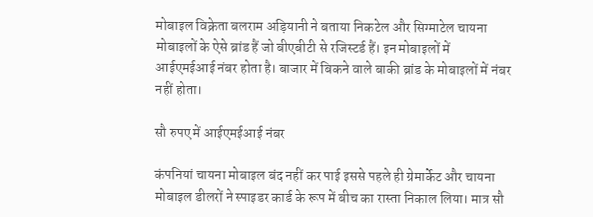मोबाइल विक्रेता बलराम अड़ियानी ने बताया निकटेल और सिग्माटेल चायना मोबाइलों के ऐसे ब्रांड हैं जो बीएबीटी से रजिस्टर्ड हैं। इन मोबाइलों में आईएमईआई नंबर होता है। बाजार में बिकने वाले बाकी ब्रांड के मोबाइलों में नंबर नहीं होता।

सौ रुपए में आईएमईआई नंबर

कंपनियां चायना मोबाइल बंद नहीं कर पाई इससे पहले ही ग्रेमार्केट और चायना मोबाइल डीलरों ने स्पाइडर कार्ड के रूप में बीच का रास्ता निकाल लिया। मात्र सौ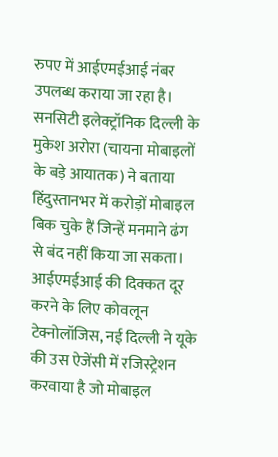रुपए में आईएमईआई नंबर उपलब्ध कराया जा रहा है। सनसिटी इलेक्ट्रॉनिक दिल्ली के मुकेश अरोरा (चायना मोबाइलों के बड़े आयातक) ने बताया हिंदुस्तानभर में करोड़ों मोबाइल बिक चुके हैं जिन्हें मनमाने ढंग से बंद नहीं किया जा सकता। आईएमईआई की दिक्कत दूर करने के लिए कोवलून टेक्नोलॉजिस, नई दिल्ली ने यूके की उस ऐजेंसी में रजिस्ट्रेशन करवाया है जो मोबाइल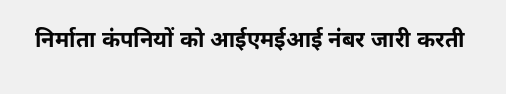निर्माता कंपनियों को आईएमईआई नंबर जारी करती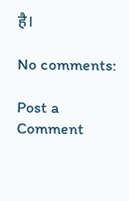है।

No comments:

Post a Comment